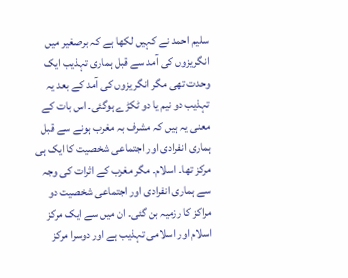سلیم احمد نے کہیں لکھا ہے کہ برصغیر میں انگریزوں کی آمد سے قبل ہماری تہذیب ایک وحدت تھی مگر انگریزوں کی آمد کے بعد یہ تہذیب دو نیم یا دو ٹکڑے ہوگئی۔ اس بات کے معنی یہ ہیں کہ مشرف بہ مغرب ہونے سے قبل ہماری انفرادی اور اجتماعی شخصیت کا ایک ہی مرکز تھا۔ اسلام۔ مگر مغرب کے اثرات کی وجہ سے ہماری انفرادی اور اجتماعی شخصیت دو مراکز کا رزمیہ بن گئی۔ ان میں سے ایک مرکز اسلام اور اسلامی تہذیب ہے اور دوسرا مرکز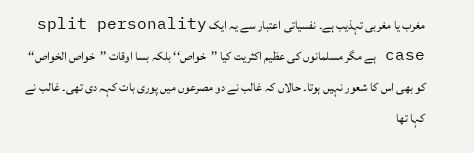مغرب یا مغربی تہذیب ہے۔ نفسیاتی اعتبار سے یہ ایک split personality case ہے مگر مسلمانوں کی عظیم اکثریت کیا ’’خواص‘‘ بلکہ بسا اوقات ’’خواص الخواص‘‘ کو بھی اس کا شعور نہیں ہوتا۔ حالاں کہ غالب نے دو مصرعوں میں پوری بات کہہ دی تھی۔ غالب نے کہا تھا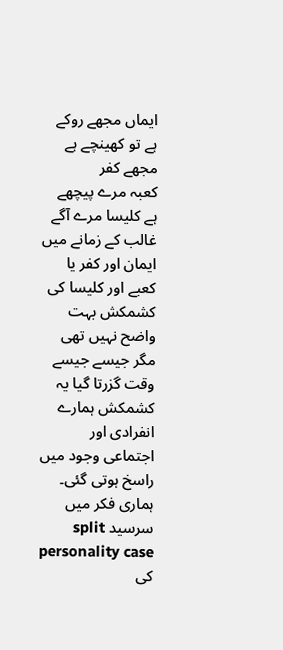ایماں مجھے روکے ہے تو کھینچے ہے مجھے کفر
کعبہ مرے پیچھے ہے کلیسا مرے آگے
غالب کے زمانے میں ایمان اور کفر یا کعبے اور کلیسا کی کشمکش بہت واضح نہیں تھی مگر جیسے جیسے وقت گزرتا گیا یہ کشمکش ہمارے انفرادی اور اجتماعی وجود میں راسخ ہوتی گئی۔ ہماری فکر میں سرسید split personality case کی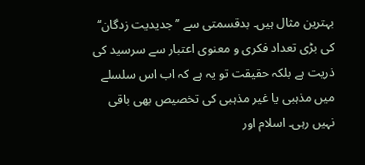بہترین مثال ہیں۔ بدقسمتی سے ’’جدیدیت زدگان‘‘ کی بڑی تعداد فکری و معنوی اعتبار سے سرسید کی ذریت ہے بلکہ حقیقت تو یہ ہے کہ اب اس سلسلے میں مذہبی یا غیر مذہبی کی تخصیص بھی باقی نہیں رہی۔ اسلام اور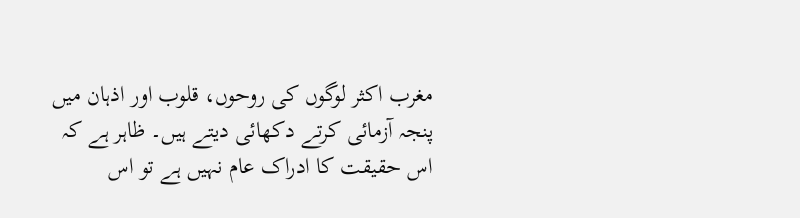مغرب اکثر لوگوں کی روحوں، قلوب اور اذہان میں پنجہ آزمائی کرتے دکھائی دیتے ہیں۔ ظاہر ہے کہ اس حقیقت کا ادراک عام نہیں ہے تو اس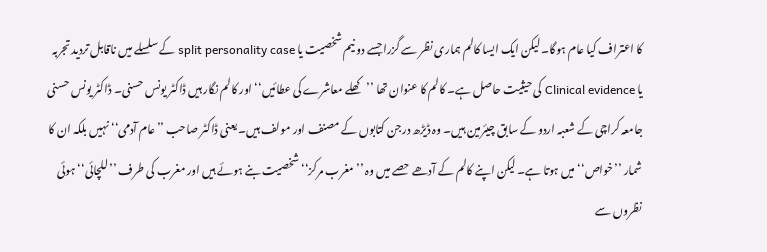کا اعتراف کیا عام ہوگا۔ لیکن ایک ایسا کالم ہماری نظر سے گزرا جسے دو نیم شخصیت یا split personality case کے سلسلے میں ناقابل تردید تجربہ یا Clinical evidence کی حیثیت حاصل ہے۔ کالم کا عنوان تھا ’’کھلے معاشرے کی عطائیں‘‘ اور کالم نگار ہیں ڈاکٹر یونس حسنی۔ ڈاکٹر یونس حسنی جامعہ کراچی کے شعبہ اردو کے سابق چیئرمین ہیں۔ وہ ڈیڑھ درجن کتابوں کے مصنف اور مولف ہیں۔ یعنی ڈاکٹر صاحب ’’عام آدمی‘‘ نہیں بلکہ ان کا شمار ’’خواص‘‘ میں ہوتا ہے۔ لیکن اپنے کالم کے آدھے حصے میں وہ ’’مغرب مرکز‘‘ شخصیت بنے ہوئے ہیں اور مغرب کی طرف ’’للچائی‘‘ ہوئی نظروں سے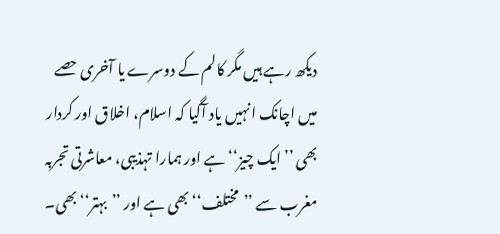دیکھ رہے ہیں مگر کالم کے دوسرے یا آخری حصے میں اچانک انہیں یاد آگیا کہ اسلام، اخلاق اور کردار بھی ’’ایک چیز‘‘ ہے اور ہمارا تہذیبی، معاشرتی تجربہ مغرب سے ’’مختلف‘‘ بھی ہے اور ’’بہتر‘‘ بھی۔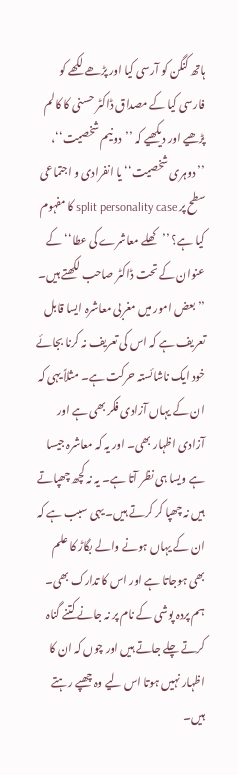ہاتھ کنگن کو آرسی کیا اور پڑھے لکھے کو فارسی کیا کے مصداق ڈاکٹر حسنی کا کالم پڑھیے اور دیکھیے کہ ’’دو نیم شخصیت‘‘، ’’دوہری شخصیت‘‘ یا انفرادی و اجتماعی سطح پر split personality case کا مفہوم کیا ہے؟ ’’کھلے معاشرے کی عطا‘‘ کے عنوان کے تحت ڈاکٹر صاحب لکھتے ہیں۔
’’بعض امور میں مغربی معاشرہ ایسا قابل تعریف ہے کہ اس کی تعریف نہ کرنا بجائے خود ایک ناشائستہ حرکت ہے۔ مثلاً یہی کہ ان کے یہاں آزادی فکر بھی ہے اور آزادی اظہار بھی۔ اور یہ کہ معاشرہ جیسا ہے ویسا ہی نظر آتا ہے۔ یہ نہ کچھ چھپاتے ہیں نہ چھپا کر کرتے ہیں۔ یہی سبب ہے کہ ان کے یہاں ہونے والے بگاڑ کا علم بھی ہوجاتا ہے اور اس کا تدارک بھی۔
ہم پردہ پوشی کے نام پر نہ جانے کتنے گناہ کرتے چلے جاتے ہیں اور چوں کہ ان کا اظہار نہیں ہوتا اس لیے وہ چھپے رہتے ہیں۔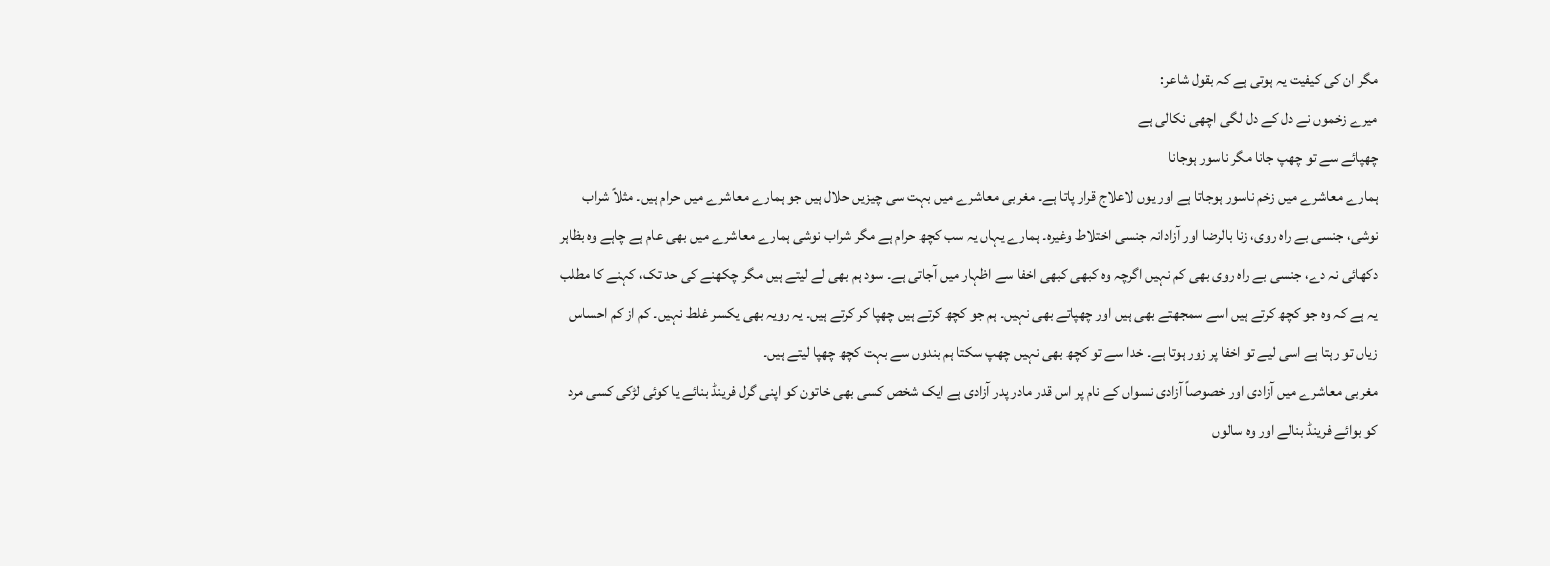مگر ان کی کیفیت یہ ہوتی ہے کہ بقول شاعر:
میرے زخموں نے دل کے دل لگی اچھی نکالی ہے
چھپائے سے تو چھپ جانا مگر ناسور ہوجانا
ہمارے معاشرے میں زخم ناسور ہوجاتا ہے اور یوں لاعلاج قرار پاتا ہے۔ مغربی معاشرے میں بہت سی چیزیں حلال ہیں جو ہمارے معاشرے میں حرام ہیں۔ مثلاً شراب نوشی، جنسی بے راہ روی، زنا بالرضا اور آزادانہ جنسی اختلاط وغیرہ۔ ہمارے یہاں یہ سب کچھ حرام ہے مگر شراب نوشی ہمارے معاشرے میں بھی عام ہے چاہے وہ بظاہر دکھائی نہ دے، جنسی بے راہ روی بھی کم نہیں اگرچہ وہ کبھی کبھی اخفا سے اظہار میں آجاتی ہے۔ سود ہم بھی لے لیتے ہیں مگر چکھنے کی حد تک، کہنے کا مطلب یہ ہے کہ وہ جو کچھ کرتے ہیں اسے سمجھتے بھی ہیں اور چھپاتے بھی نہیں۔ ہم جو کچھ کرتے ہیں چھپا کر کرتے ہیں۔ یہ رویہ بھی یکسر غلط نہیں۔ کم از کم احساس زیاں تو رہتا ہے اسی لیے تو اخفا پر زور ہوتا ہے۔ خدا سے تو کچھ بھی نہیں چھپ سکتا ہم بندوں سے بہت کچھ چھپا لیتے ہیں۔
مغربی معاشرے میں آزادی اور خصوصاً آزادی نسواں کے نام پر اس قدر مادر پدر آزادی ہے ایک شخص کسی بھی خاتون کو اپنی گرل فرینڈ بنائے یا کوئی لڑکی کسی مرد کو بوائے فرینڈ بنالے اور وہ سالوں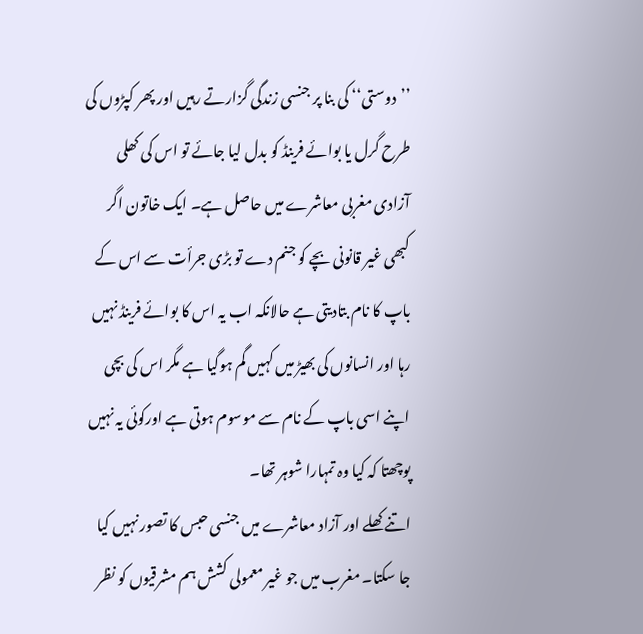’’دوستی‘‘ کی بنا پر جنسی زندگی گزارتے رہیں اور پھر کپڑوں کی طرح گرل یا بوائے فرینڈ کو بدل لیا جائے تو اس کی کھلی آزادی مغربی معاشرے میں حاصل ہے۔ ایک خاتون اگر کبھی غیر قانونی بچے کو جنم دے تو بڑی جرأت سے اس کے باپ کا نام بتادیتی ہے حالانکہ اب یہ اس کا بوائے فرینڈ نہیں رہا اور انسانوں کی بھیڑ میں کہیں گم ہوگیا ہے مگر اس کی بچی اپنے اسی باپ کے نام سے موسوم ہوتی ہے اورکوئی یہ نہیں پوچھتا کہ کیا وہ تمہارا شوہر تھا۔
اتنے کھلے اور آزاد معاشرے میں جنسی حبس کا تصور نہیں کیا جا سکتا۔ مغرب میں جو غیر معمولی کشش ہم مشرقیوں کو نظر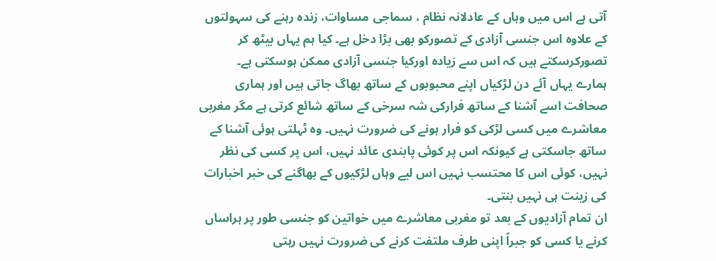آتی ہے اس میں وہاں کے عادلانہ نظام ، سماجی مساوات، زندہ رہنے کی سہولتوں کے علاوہ اس جنسی آزادی کے تصورکو بھی بڑا دخل ہے۔ کیا ہم یہاں بیٹھ کر تصورکرسکتے ہیں کہ اس سے زیادہ اورکیا جنسی آزادی ممکن ہوسکتی ہے۔
ہمارے یہاں آئے دن لڑکیاں اپنے محبوبوں کے ساتھ بھاگ جاتی ہیں اور ہماری صحافت اسے آشنا کے ساتھ فرارکی شہ سرخی کے ساتھ شائع کرتی ہے مگر مغربی معاشرے میں کسی لڑکی کو فرار ہونے کی ضرورت نہیں۔ وہ ٹہلتی ہوئی آشنا کے ساتھ جاسکتی ہے کیونکہ اس پر کوئی پابندی عائد نہیں، اس پر کسی کی نظر نہیں، کوئی اس کا محتسب نہیں اس لیے وہاں لڑکیوں کے بھاگنے کی خبر اخبارات کی زینت ہی نہیں بنتی۔
ان تمام آزادیوں کے بعد تو مغربی معاشرے میں خواتین کو جنسی طور پر ہراساں کرنے یا کسی کو جبراً اپنی طرف ملتفت کرنے کی ضرورت نہیں رہتی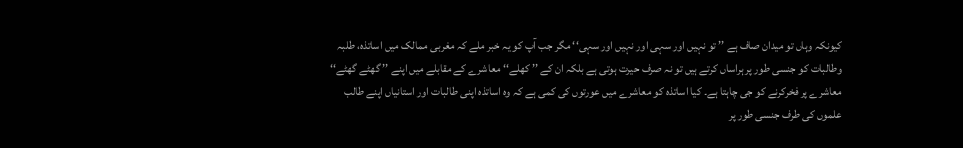کیونکہ وہاں تو میدان صاف ہے ’’ تو نہیں اور سہی اور نہیں اور سہی‘‘ مگر جب آپ کو یہ خبر ملے کہ مغربی ممالک میں اساتذہ، طلبہ وطالبات کو جنسی طور پر ہراساں کرتے ہیں تو نہ صرف حیرت ہوتی ہے بلکہ ان کے ’’ کھلے‘‘ معاشرے کے مقابلے میں اپنے ’’ گھٹے گھٹے‘‘ معاشرے پر فخرکرنے کو جی چاہتا ہے۔ کیا اساتذہ کو معاشرے میں عورتوں کی کمی ہے کہ وہ اساتذہ اپنی طالبات اور استانیاں اپنے طالب علموں کی طرف جنسی طور پر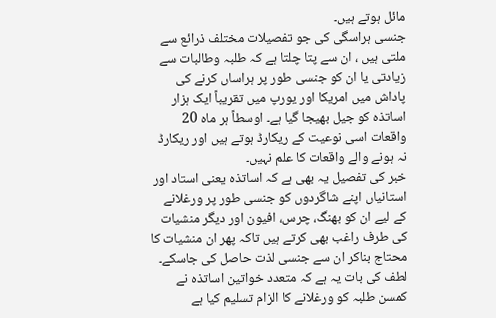مائل ہوتے ہیں۔
جنسی ہراسگی کی جو تفصیلات مختلف ذرائع سے ملتی ہیں ، ان سے پتا چلتا ہے کہ طلبہ وطالبات سے زیادتی یا ان کو جنسی طور پر ہراساں کرنے کی پاداش میں امریکا اور یورپ میں تقریباً ایک ہزار اساتذہ کو جیل بھیجا گیا ہے۔ اوسطاً ہر ماہ 20 واقعات اسی نوعیت کے ریکارڈ ہوتے ہیں اور ریکارڈ نہ ہونے والے واقعات کا علم نہیں۔
خبر کی تفصیل یہ بھی ہے کہ اساتذہ یعنی استاد اور استانیاں اپنے شاگردوں کو جنسی طور پر ورغلانے کے لیے ان کو بھنگ، چرس، افیون اور دیگر منشیات کی طرف راغب بھی کرتے ہیں تاکہ پھر ان منشیات کا محتاج بناکر ان سے جنسی لذت حاصل کی جاسکے۔ لطف کی بات یہ ہے کہ متعدد خواتین اساتذہ نے کمسن طلبہ کو ورغلانے کا الزام تسلیم کیا ہے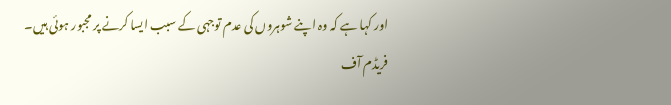اور کہا ہے کہ وہ اپنے شوہروں کی عدم توجہی کے سبب ایسا کرنے پر مجبور ہوئی ہیں۔
فریڈم آف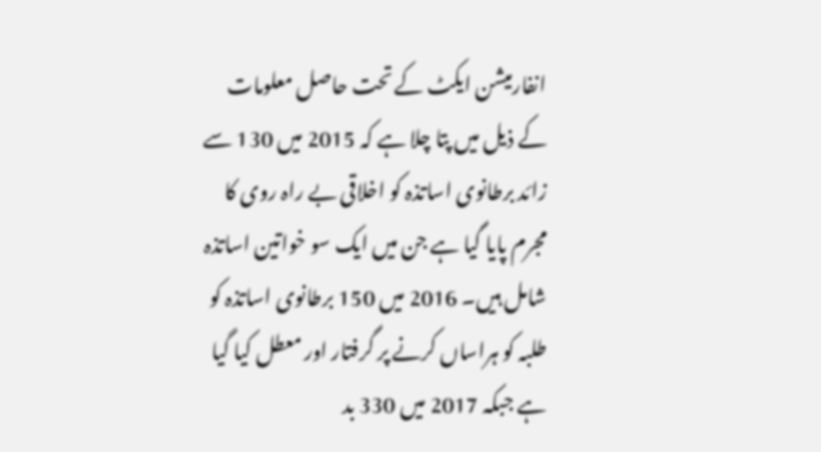انفارمیشن ایکٹ کے تحت حاصل معلومات کے ذیل میں پتا چلا ہے کہ 2015 میں 130 سے زائد برطانوی اساتذہ کو اخلاقی بے راہ روی کا مجرم پایا گیا ہے جن میں ایک سو خواتین اساتذہ شامل ہیں۔ 2016 میں 150 برطانوی اساتذہ کو طلبہ کو ہراساں کرنے پر گرفتار اور معطل کیا گیا ہے جبکہ 2017 میں 330 بد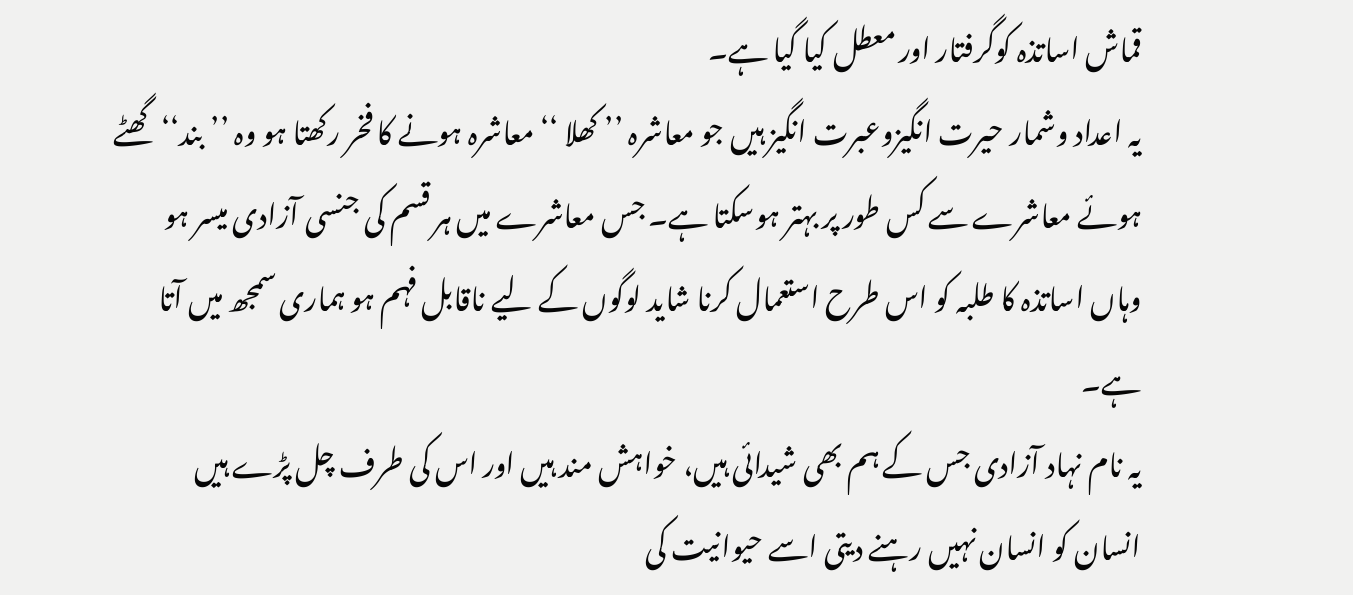قماش اساتذہ کوگرفتار اور معطل کیا گیا ہے۔
یہ اعداد وشمار حیرت انگیزوعبرت انگیز ہیں جو معاشرہ ’’ کھلا ‘‘ معاشرہ ہونے کا فخر رکھتا ہو وہ ’’بند‘‘ گھٹے ہوئے معاشرے سے کس طور پر بہتر ہوسکتا ہے۔ جس معاشرے میں ہر قسم کی جنسی آزادی میسر ہو وہاں اساتذہ کا طلبہ کو اس طرح استعمال کرنا شاید لوگوں کے لیے ناقابل فہم ہو ہماری سمجھ میں آتا ہے۔
یہ نام نہاد آزادی جس کے ہم بھی شیدائی ہیں، خواہش مند ہیں اور اس کی طرف چل پڑے ہیں انسان کو انسان نہیں رہنے دیتی اسے حیوانیت کی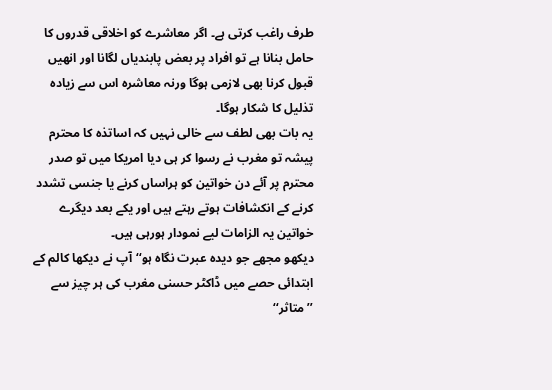طرف راغب کرتی ہے۔ اگر معاشرے کو اخلاقی قدروں کا حامل بنانا ہے تو افراد پر بعض پابندیاں لگانا اور انھیں قبول کرنا بھی لازمی ہوگا ورنہ معاشرہ اس سے زیادہ تذلیل کا شکار ہوگا۔
یہ بات بھی لطف سے خالی نہیں کہ اساتذہ کا محترم پیشہ تو مغرب نے رسوا کر ہی دیا امریکا میں تو صدر محترم پر آئے دن خواتین کو ہراساں کرنے یا جنسی تشدد کرنے کے انکشافات ہوتے رہتے ہیں اور یکے بعد دیگرے خواتین یہ الزامات لیے نمودار ہورہی ہیں۔
دیکھو مجھے جو دیدہ عبرت نگاہ ہو‘‘آپ نے دیکھا کالم کے ابتدائی حصے میں ڈاکٹر حسنی مغرب کی ہر چیز سے ’’متاثر‘‘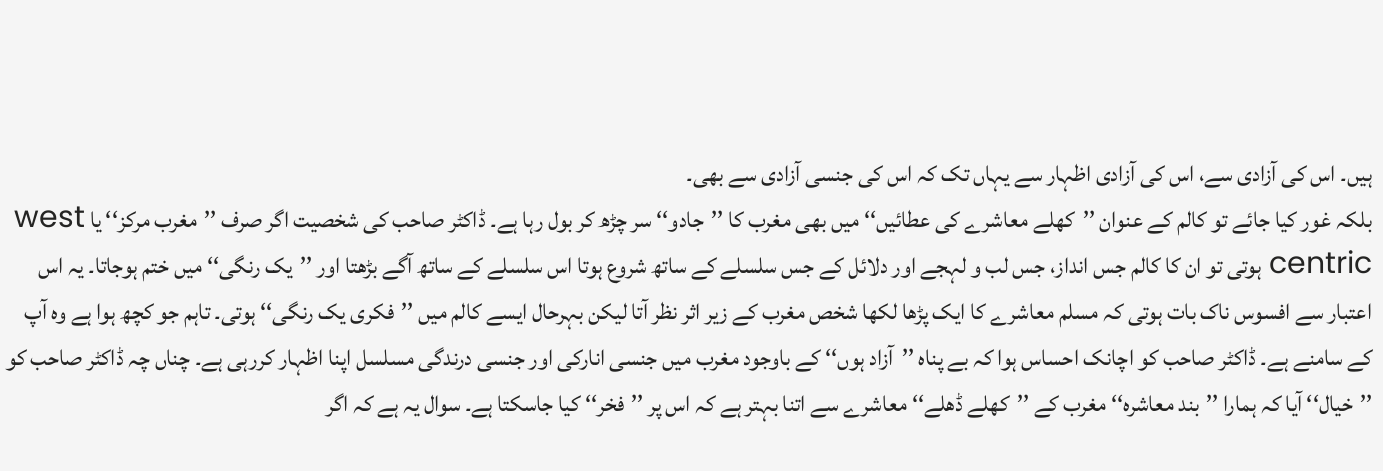ہیں۔ اس کی آزادی سے، اس کی آزادی اظہار سے یہاں تک کہ اس کی جنسی آزادی سے بھی۔
بلکہ غور کیا جائے تو کالم کے عنوان ’’کھلے معاشرے کی عطائیں‘‘ میں بھی مغرب کا ’’جادو‘‘ سر چڑھ کر بول رہا ہے۔ ڈاکٹر صاحب کی شخصیت اگر صرف ’’مغرب مرکز‘‘ یا west centric ہوتی تو ان کا کالم جس انداز، جس لب و لہجے اور دلائل کے جس سلسلے کے ساتھ شروع ہوتا اس سلسلے کے ساتھ آگے بڑھتا اور ’’یک رنگی‘‘ میں ختم ہوجاتا۔ یہ اس اعتبار سے افسوس ناک بات ہوتی کہ مسلم معاشرے کا ایک پڑھا لکھا شخص مغرب کے زیر اثر نظر آتا لیکن بہرحال ایسے کالم میں ’’فکری یک رنگی‘‘ ہوتی۔ تاہم جو کچھ ہوا ہے وہ آپ کے سامنے ہے۔ ڈاکٹر صاحب کو اچانک احساس ہوا کہ بے پناہ ’’آزاد ہوں‘‘ کے باوجود مغرب میں جنسی انارکی اور جنسی درندگی مسلسل اپنا اظہار کررہی ہے۔ چناں چہ ڈاکٹر صاحب کو ’’خیال‘‘ آیا کہ ہمارا ’’بند معاشرہ‘‘ مغرب کے ’’کھلے ڈھلے‘‘ معاشرے سے اتنا بہتر ہے کہ اس پر ’’فخر‘‘ کیا جاسکتا ہے۔ سوال یہ ہے کہ اگر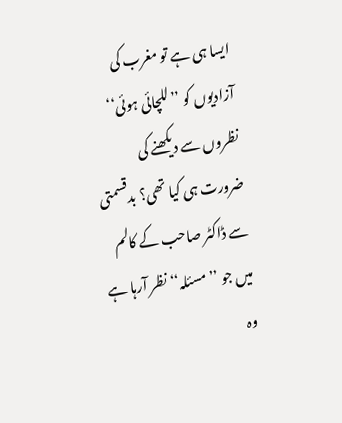ایسا ہی ہے تو مغرب کی آزادیوں کو ’’للچائی ہوئی‘‘ نظروں سے دیکھنے کی ضرورت ہی کیا تھی؟ بدقسمتی سے ڈاکٹر صاحب کے کالم میں جو ’’مسئلہ‘‘ نظر آرہا ہے وہ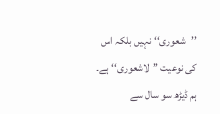’’شعوری‘‘ نہیں بلکہ اس کی نوعیت ’’لاشعوری‘‘ ہے۔ ہم ڈیڑھ سو سال سے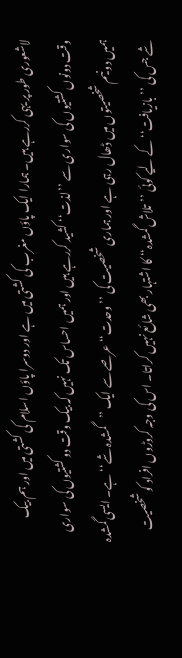لاشعوری طور پر یہی کررہے ہیں۔ ہمارا ایک پاؤں مغرب کی کشتی میں ہے اور دوسرا پاؤں اسلام کی کشتی میں اور ہم بیک وقت دونوں کشتیوں کی سواری سے ’’لذت‘‘ کشید کررہے ہیں اور ہمیں احساس تک نہیں کہ بیک وقت دو کشتیوں کی سواری ہمیں دو نیم شخصیتوں میں ڈھال رہی ہے اور ہماری شخصیت کی ’’وحدت‘‘ عرصے سے ایک ’’گمشدہ شے‘‘ ہے۔ ایسی گمشدہ شے جس کی ’’بازیافت‘‘ کے لیے کوئی ’’تلاش گمشدہ‘‘ کا اشتہار بھی شائع نہیں کراتا۔ اس کی وجہ کروڑوں افراد کو شخصیت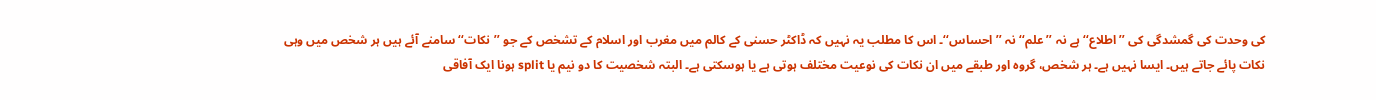کی وحدت کی گمشدگی کی ’’اطلاع‘‘ ہے نہ ’’علم‘‘ نہ ’’احساس‘‘۔ اس کا مطلب یہ نہیں کہ ڈاکٹر حسنی کے کالم میں مغرب اور اسلام کے تشخص کے جو ’’نکات‘‘ سامنے آئے ہیں ہر شخص میں وہی نکات پائے جاتے ہیں۔ ایسا نہیں ہے۔ ہر شخص، گروہ اور طبقے میں ان نکات کی نوعیت مختلف ہوتی ہے یا ہوسکتی ہے۔ البتہ شخصیت کا دو نیم یا split ہونا ایک آفاقی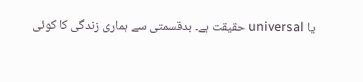یا universal حقیقت ہے۔ بدقسمتی سے ہماری زندگی کا کوئی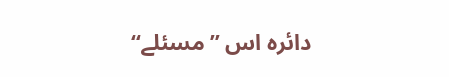دائرہ اس ’’مسئلے‘‘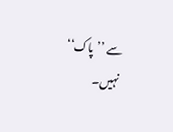سے ’’پاک‘‘ نہیں۔